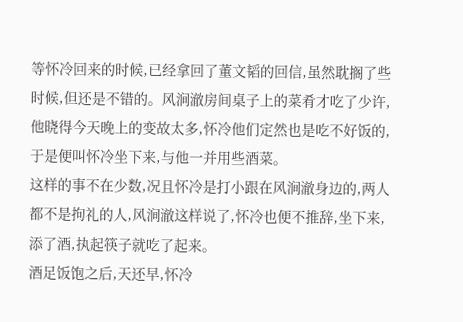等怀冷回来的时候,已经拿回了董文韬的回信,虽然耽搁了些时候,但还是不错的。风涧澈房间桌子上的菜肴才吃了少许,他晓得今天晚上的变故太多,怀冷他们定然也是吃不好饭的,于是便叫怀冷坐下来,与他一并用些酒菜。
这样的事不在少数,况且怀冷是打小跟在风涧澈身边的,两人都不是拘礼的人,风涧澈这样说了,怀冷也便不推辞,坐下来,添了酒,执起筷子就吃了起来。
酒足饭饱之后,天还早,怀冷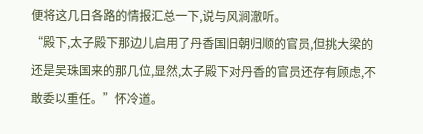便将这几日各路的情报汇总一下,说与风涧澈听。
“殿下,太子殿下那边儿启用了丹香国旧朝归顺的官员,但挑大梁的还是吴珠国来的那几位,显然,太子殿下对丹香的官员还存有顾虑,不敢委以重任。”怀冷道。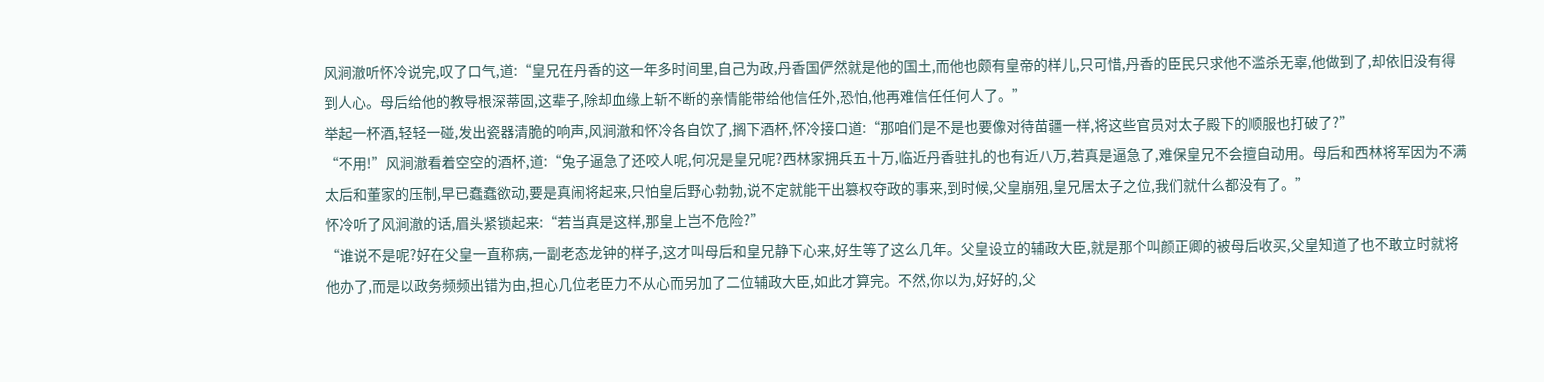风涧澈听怀冷说完,叹了口气,道:“皇兄在丹香的这一年多时间里,自己为政,丹香国俨然就是他的国土,而他也颇有皇帝的样儿,只可惜,丹香的臣民只求他不滥杀无辜,他做到了,却依旧没有得到人心。母后给他的教导根深蒂固,这辈子,除却血缘上斩不断的亲情能带给他信任外,恐怕,他再难信任任何人了。”
举起一杯酒,轻轻一碰,发出瓷器清脆的响声,风涧澈和怀冷各自饮了,搁下酒杯,怀冷接口道:“那咱们是不是也要像对待苗疆一样,将这些官员对太子殿下的顺服也打破了?”
“不用!”风涧澈看着空空的酒杯,道:“兔子逼急了还咬人呢,何况是皇兄呢?西林家拥兵五十万,临近丹香驻扎的也有近八万,若真是逼急了,难保皇兄不会擅自动用。母后和西林将军因为不满太后和董家的压制,早已蠢蠢欲动,要是真闹将起来,只怕皇后野心勃勃,说不定就能干出篡权夺政的事来,到时候,父皇崩殂,皇兄居太子之位,我们就什么都没有了。”
怀冷听了风涧澈的话,眉头紧锁起来:“若当真是这样,那皇上岂不危险?”
“谁说不是呢?好在父皇一直称病,一副老态龙钟的样子,这才叫母后和皇兄静下心来,好生等了这么几年。父皇设立的辅政大臣,就是那个叫颜正卿的被母后收买,父皇知道了也不敢立时就将他办了,而是以政务频频出错为由,担心几位老臣力不从心而另加了二位辅政大臣,如此才算完。不然,你以为,好好的,父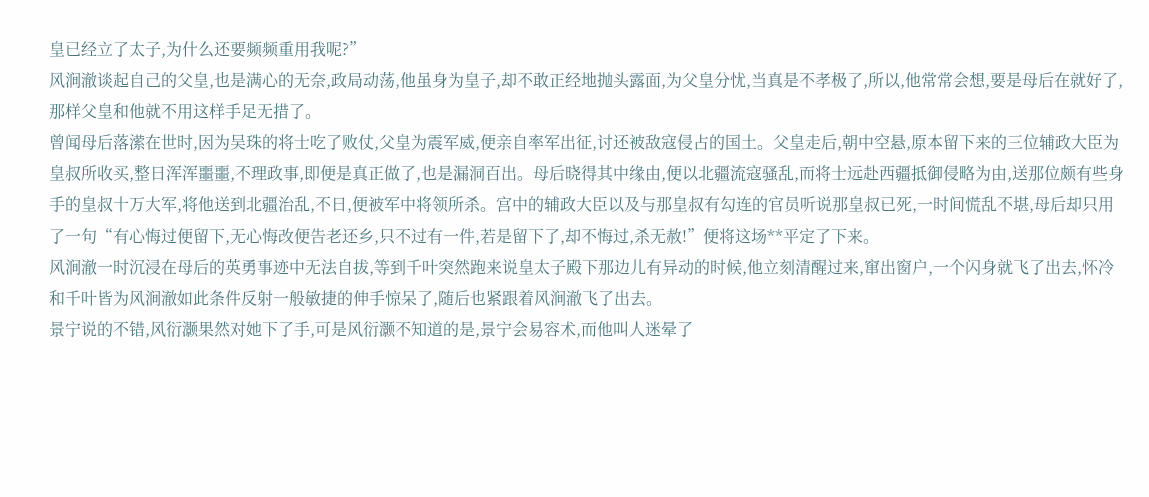皇已经立了太子,为什么还要频频重用我呢?”
风涧澈谈起自己的父皇,也是满心的无奈,政局动荡,他虽身为皇子,却不敢正经地抛头露面,为父皇分忧,当真是不孝极了,所以,他常常会想,要是母后在就好了,那样父皇和他就不用这样手足无措了。
曾闻母后落潆在世时,因为吴珠的将士吃了败仗,父皇为震军威,便亲自率军出征,讨还被敌寇侵占的国土。父皇走后,朝中空悬,原本留下来的三位辅政大臣为皇叔所收买,整日浑浑噩噩,不理政事,即便是真正做了,也是漏洞百出。母后晓得其中缘由,便以北疆流寇骚乱,而将士远赴西疆抵御侵略为由,送那位颇有些身手的皇叔十万大军,将他送到北疆治乱,不日,便被军中将领所杀。宫中的辅政大臣以及与那皇叔有勾连的官员听说那皇叔已死,一时间慌乱不堪,母后却只用了一句“有心悔过便留下,无心悔改便告老还乡,只不过有一件,若是留下了,却不悔过,杀无赦!”便将这场**平定了下来。
风涧澈一时沉浸在母后的英勇事迹中无法自拔,等到千叶突然跑来说皇太子殿下那边儿有异动的时候,他立刻清醒过来,窜出窗户,一个闪身就飞了出去,怀冷和千叶皆为风涧澈如此条件反射一般敏捷的伸手惊呆了,随后也紧跟着风涧澈飞了出去。
景宁说的不错,风衍灏果然对她下了手,可是风衍灏不知道的是,景宁会易容术,而他叫人迷晕了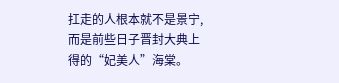扛走的人根本就不是景宁,而是前些日子晋封大典上得的“妃美人”海棠。